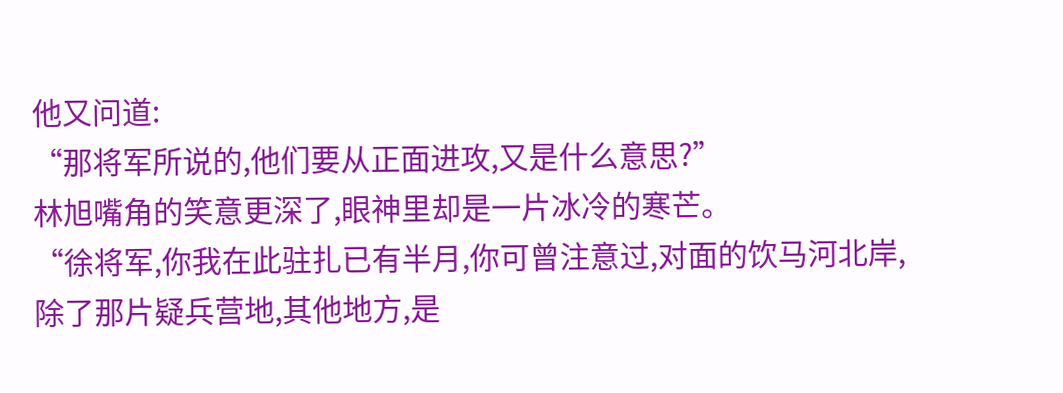他又问道:
“那将军所说的,他们要从正面进攻,又是什么意思?”
林旭嘴角的笑意更深了,眼神里却是一片冰冷的寒芒。
“徐将军,你我在此驻扎已有半月,你可曾注意过,对面的饮马河北岸,除了那片疑兵营地,其他地方,是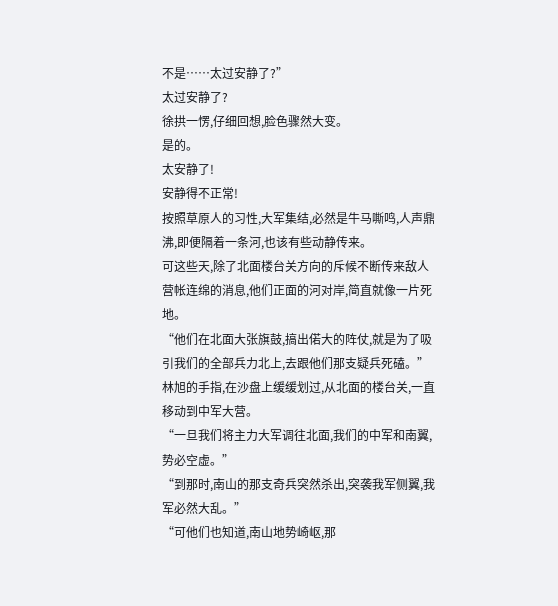不是……太过安静了?”
太过安静了?
徐拱一愣,仔细回想,脸色骤然大变。
是的。
太安静了!
安静得不正常!
按照草原人的习性,大军集结,必然是牛马嘶鸣,人声鼎沸,即便隔着一条河,也该有些动静传来。
可这些天,除了北面楼台关方向的斥候不断传来敌人营帐连绵的消息,他们正面的河对岸,简直就像一片死地。
“他们在北面大张旗鼓,搞出偌大的阵仗,就是为了吸引我们的全部兵力北上,去跟他们那支疑兵死磕。”
林旭的手指,在沙盘上缓缓划过,从北面的楼台关,一直移动到中军大营。
“一旦我们将主力大军调往北面,我们的中军和南翼,势必空虚。”
“到那时,南山的那支奇兵突然杀出,突袭我军侧翼,我军必然大乱。”
“可他们也知道,南山地势崎岖,那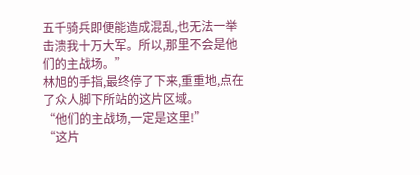五千骑兵即便能造成混乱,也无法一举击溃我十万大军。所以,那里不会是他们的主战场。”
林旭的手指,最终停了下来,重重地,点在了众人脚下所站的这片区域。
“他们的主战场,一定是这里!”
“这片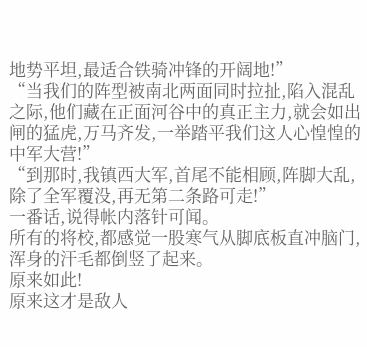地势平坦,最适合铁骑冲锋的开阔地!”
“当我们的阵型被南北两面同时拉扯,陷入混乱之际,他们藏在正面河谷中的真正主力,就会如出闸的猛虎,万马齐发,一举踏平我们这人心惶惶的中军大营!”
“到那时,我镇西大军,首尾不能相顾,阵脚大乱,除了全军覆没,再无第二条路可走!”
一番话,说得帐内落针可闻。
所有的将校,都感觉一股寒气从脚底板直冲脑门,浑身的汗毛都倒竖了起来。
原来如此!
原来这才是敌人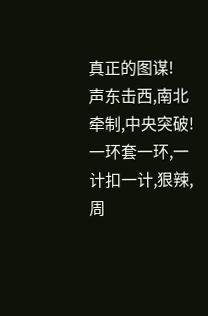真正的图谋!
声东击西,南北牵制,中央突破!
一环套一环,一计扣一计,狠辣,周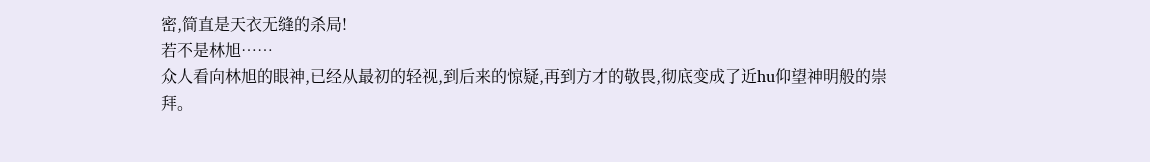密,简直是天衣无缝的杀局!
若不是林旭……
众人看向林旭的眼神,已经从最初的轻视,到后来的惊疑,再到方才的敬畏,彻底变成了近hu仰望神明般的崇拜。